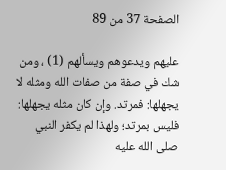الصفحة 37 من 89

عليهم ويدعوهم ويسألهم (1) ، ومن شك في صفة من صفات الله ومثله لا يجهلها: فمرتد. وإن كان مثله يجهلها: فليس بمرتد؛ ولهذا لم يكفر النبي صلى الله عليه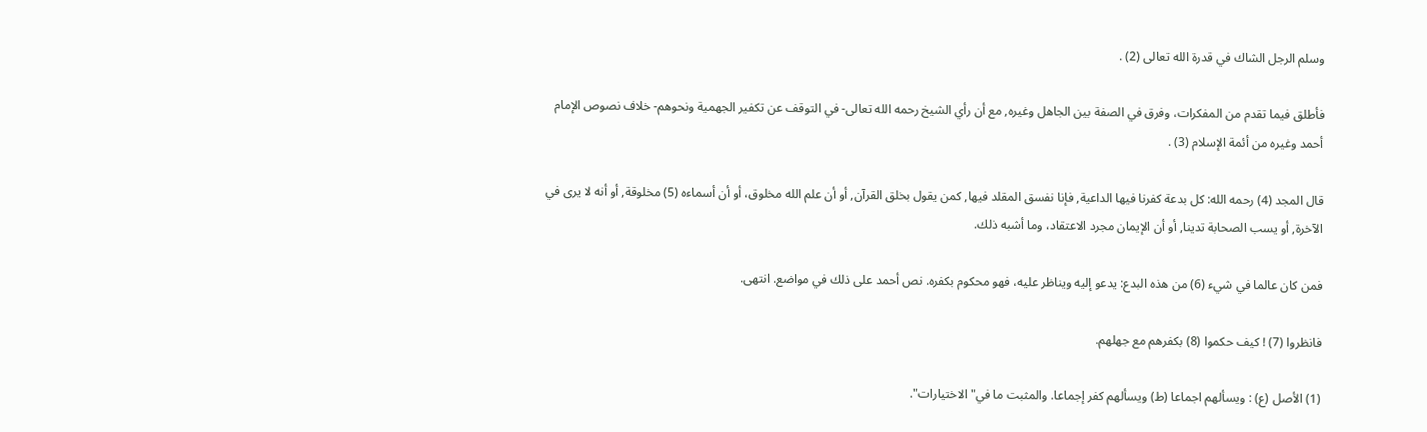وسلم الرجل الشاك في قدرة الله تعالى (2) .

فأطلق فيما تقدم من المفكرات، وفرق في الصفة بين الجاهل وغيره, مع أن رأي الشيخ رحمه الله تعالى- في التوقف عن تكفير الجهمية ونحوهم- خلاف نصوص الإمام أحمد وغيره من أئمة الإسلام (3) .

قال المجد (4) رحمه الله: كل بدعة كفرنا فيها الداعية, فإنا نفسق المقلد فيها, كمن يقول بخلق القرآن, أو أن علم الله مخلوق، أو أن أسماءه (5) مخلوقة, أو أنه لا يرى في الآخرة, أو يسب الصحابة تدينا, أو أن الإيمان مجرد الاعتقاد، وما أشبه ذلك.

فمن كان عالما في شيء (6) من هذه البدع: يدعو إليه ويناظر عليه، فهو محكوم بكفره. نص أحمد على ذلك في مواضع. انتهى.

فانظروا (7) ! كيف حكموا (8) بكفرهم مع جهلهم.

(1) الأصل (ع) : ويسألهم اجماعا (ط) ويسألهم كفر إجماعا. والمثبت ما في"الاختيارات".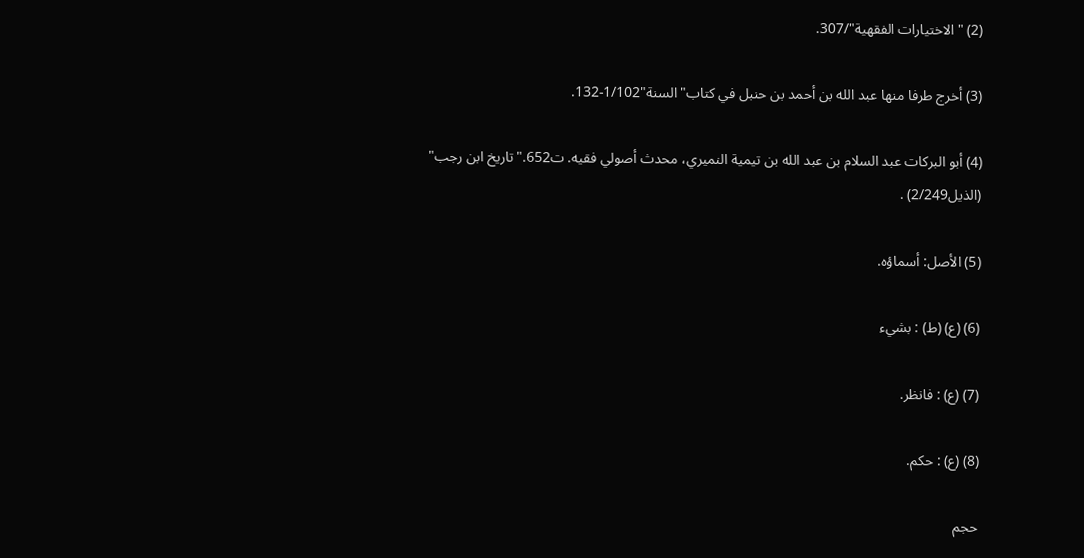(2) "الاختيارات الفقهية"/307.

(3) أخرج طرفا منها عبد الله بن أحمد بن حنبل في كتاب"السنة"1/102-132.

(4) أبو البركات عبد السلام بن عبد الله بن تيمية النميري، محدث أصولي فقيه. ت652."تاريخ ابن رجب" (الذيل2/249) .

(5) الأصل: أسماؤه.

(6) (ع) (ط) : بشيء

(7) (ع) : فانظر.

(8) (ع) : حكم.

حجم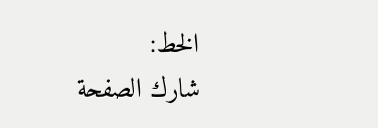الخط:
شارك الصفحة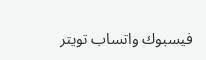فيسبوك واتساب تويتر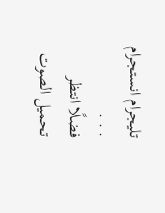تليجرام انستجرام
. . .
فضلًا انتظر تحميل الصوت